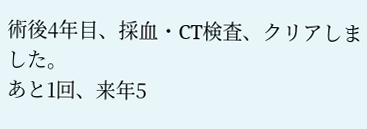術後4年目、採血・CT検査、クリアしました。
あと1回、来年5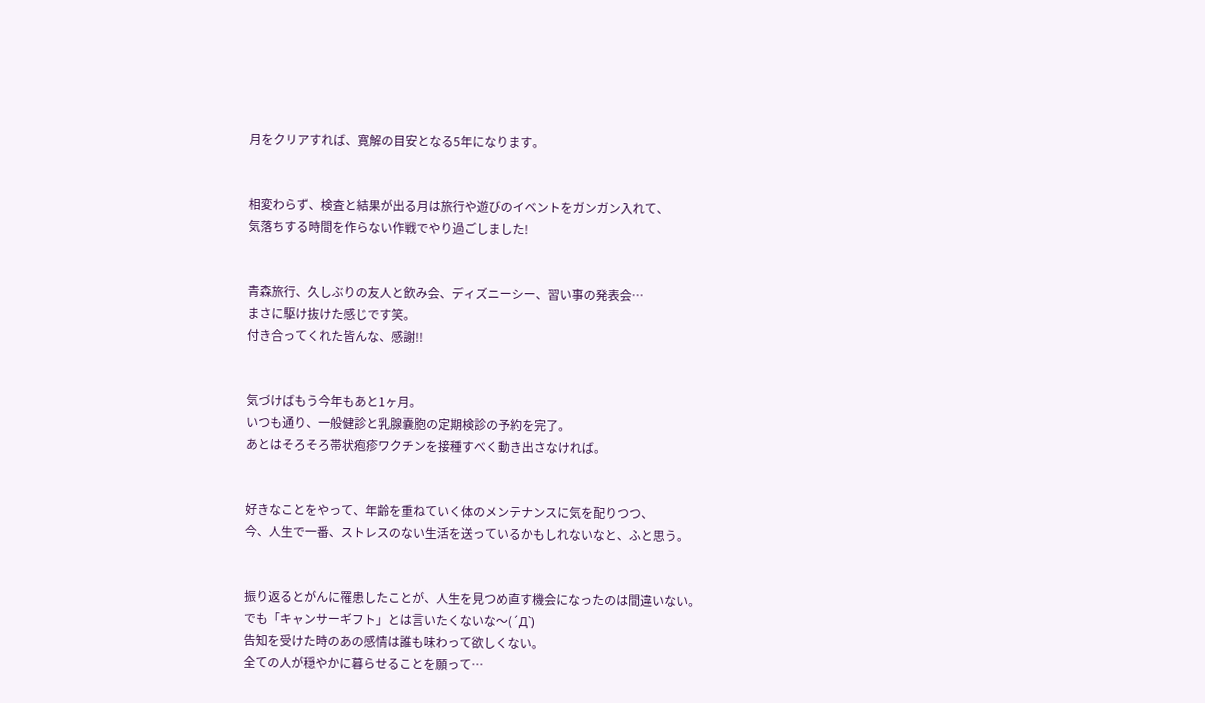月をクリアすれば、寛解の目安となる5年になります。


相変わらず、検査と結果が出る月は旅行や遊びのイベントをガンガン入れて、
気落ちする時間を作らない作戦でやり過ごしました!


青森旅行、久しぶりの友人と飲み会、ディズニーシー、習い事の発表会…
まさに駆け抜けた感じです笑。
付き合ってくれた皆んな、感謝!!


気づけばもう今年もあと1ヶ月。
いつも通り、一般健診と乳腺嚢胞の定期検診の予約を完了。
あとはそろそろ帯状疱疹ワクチンを接種すべく動き出さなければ。


好きなことをやって、年齢を重ねていく体のメンテナンスに気を配りつつ、
今、人生で一番、ストレスのない生活を送っているかもしれないなと、ふと思う。


振り返るとがんに罹患したことが、人生を見つめ直す機会になったのは間違いない。
でも「キャンサーギフト」とは言いたくないな〜(´Д`)
告知を受けた時のあの感情は誰も味わって欲しくない。
全ての人が穏やかに暮らせることを願って…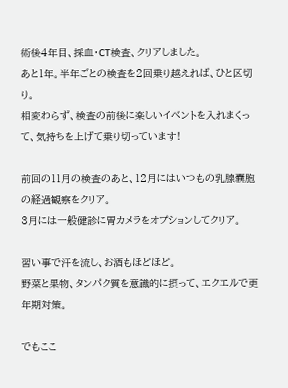術後4年目、採血・CT検査、クリアしました。
あと1年。半年ごとの検査を2回乗り越えれば、ひと区切り。
相変わらず、検査の前後に楽しいイベントを入れまくって、気持ちを上げて乗り切っています!

前回の11月の検査のあと、12月にはいつもの乳腺嚢胞の経過観察をクリア。
3月には一般健診に胃カメラをオプションしてクリア。

習い事で汗を流し、お酒もほどほど。
野菜と果物、タンパク質を意識的に摂って、エクエルで更年期対策。

でもここ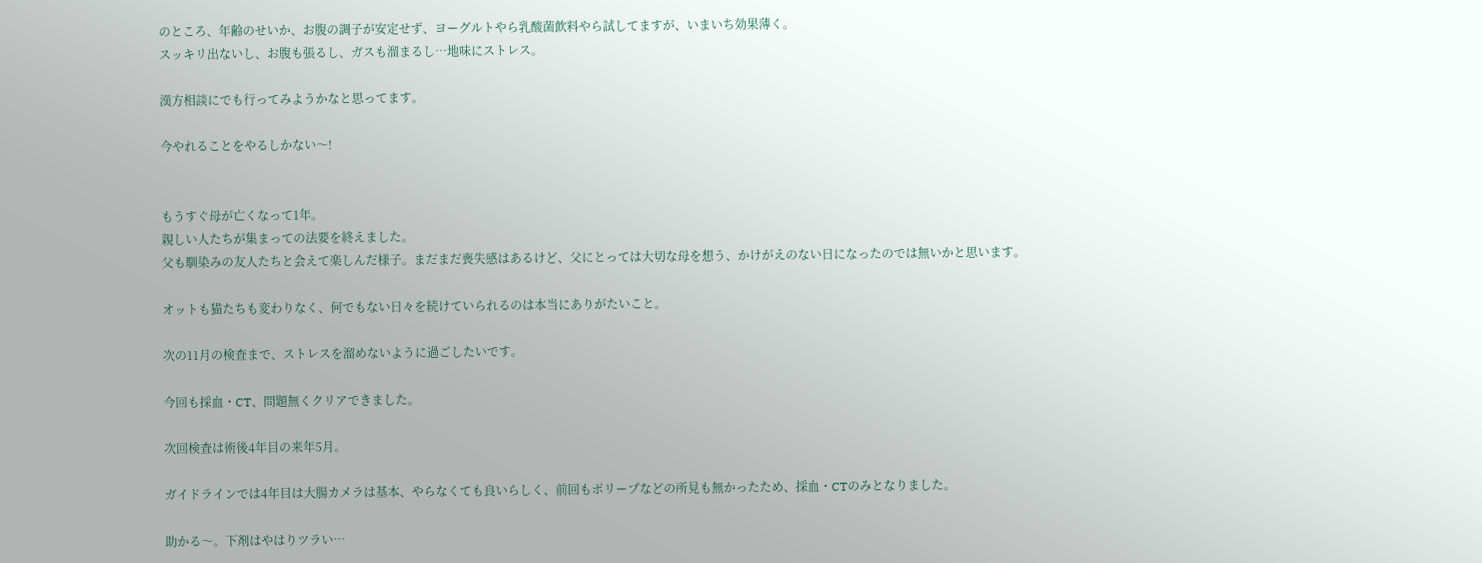のところ、年齢のせいか、お腹の調子が安定せず、ヨーグルトやら乳酸菌飲料やら試してますが、いまいち効果薄く。
スッキリ出ないし、お腹も張るし、ガスも溜まるし…地味にストレス。

漢方相談にでも行ってみようかなと思ってます。

今やれることをやるしかない〜!


もうすぐ母が亡くなって1年。
親しい人たちが集まっての法要を終えました。
父も馴染みの友人たちと会えて楽しんだ様子。まだまだ喪失感はあるけど、父にとっては大切な母を想う、かけがえのない日になったのでは無いかと思います。

オットも猫たちも変わりなく、何でもない日々を続けていられるのは本当にありがたいこと。

次の11月の検査まで、ストレスを溜めないように過ごしたいです。

今回も採血・CT、問題無くクリアできました。

次回検査は術後4年目の来年5月。

ガイドラインでは4年目は大腸カメラは基本、やらなくても良いらしく、前回もポリープなどの所見も無かったため、採血・CTのみとなりました。

助かる〜。下剤はやはりツラい…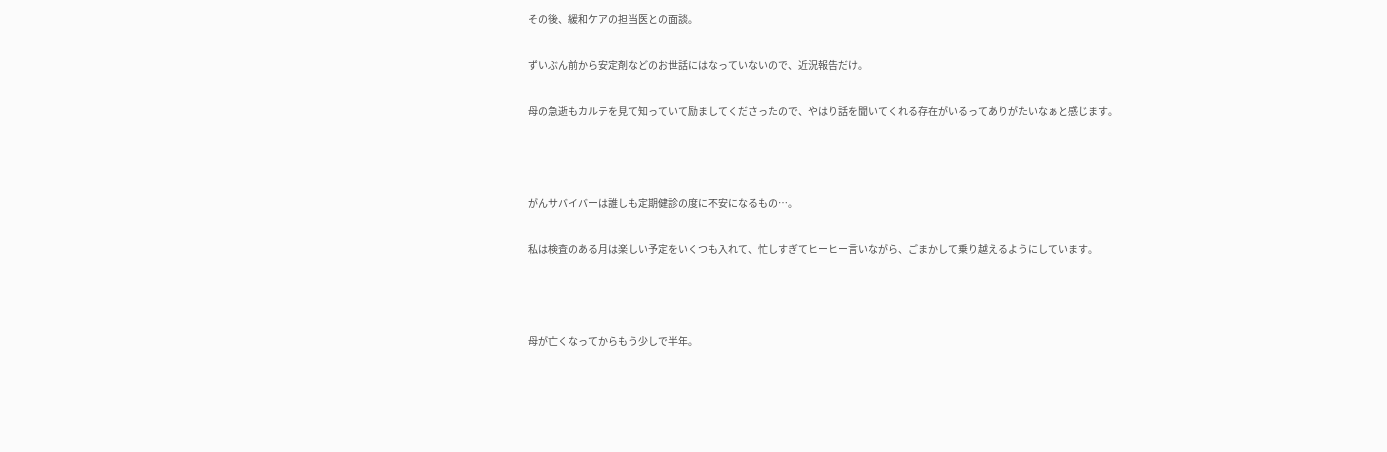その後、緩和ケアの担当医との面談。

ずいぶん前から安定剤などのお世話にはなっていないので、近況報告だけ。

母の急逝もカルテを見て知っていて励ましてくださったので、やはり話を聞いてくれる存在がいるってありがたいなぁと感じます。



がんサバイバーは誰しも定期健診の度に不安になるもの…。

私は検査のある月は楽しい予定をいくつも入れて、忙しすぎてヒーヒー言いながら、ごまかして乗り越えるようにしています。



母が亡くなってからもう少しで半年。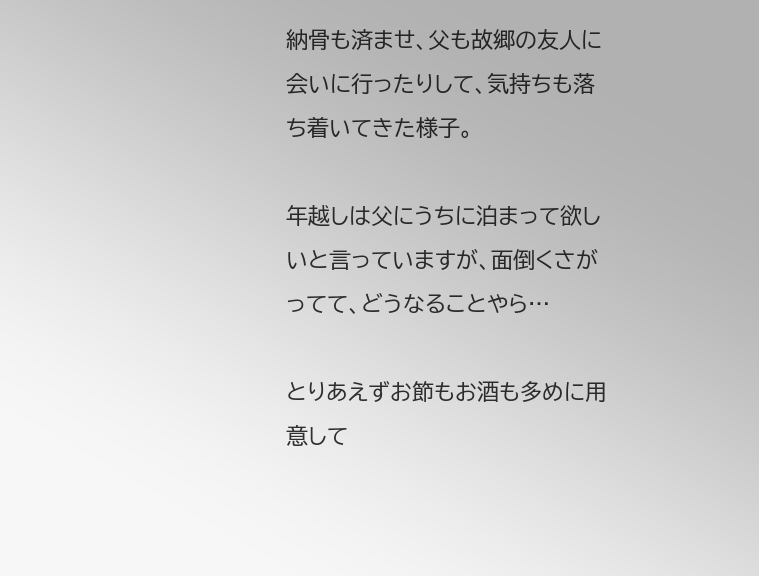納骨も済ませ、父も故郷の友人に会いに行ったりして、気持ちも落ち着いてきた様子。

年越しは父にうちに泊まって欲しいと言っていますが、面倒くさがってて、どうなることやら…

とりあえずお節もお酒も多めに用意して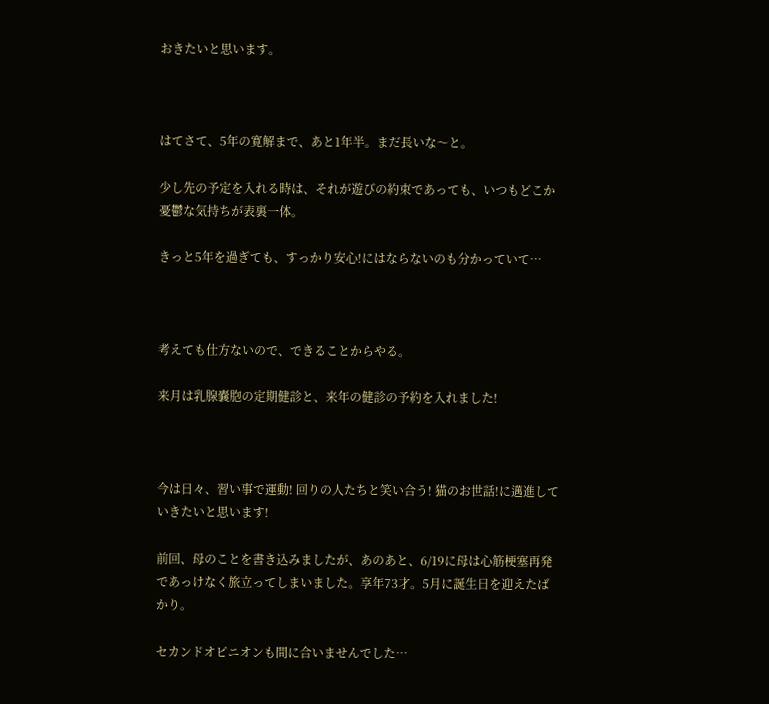おきたいと思います。



はてさて、5年の寛解まで、あと1年半。まだ長いな〜と。

少し先の予定を入れる時は、それが遊びの約束であっても、いつもどこか憂鬱な気持ちが表裏一体。

きっと5年を過ぎても、すっかり安心!にはならないのも分かっていて…



考えても仕方ないので、できることからやる。

来月は乳腺嚢胞の定期健診と、来年の健診の予約を入れました!



今は日々、習い事で運動! 回りの人たちと笑い合う! 猫のお世話!に邁進していきたいと思います!

前回、母のことを書き込みましたが、あのあと、6/19に母は心筋梗塞再発であっけなく旅立ってしまいました。享年73才。5月に誕生日を迎えたばかり。

セカンドオピニオンも間に合いませんでした…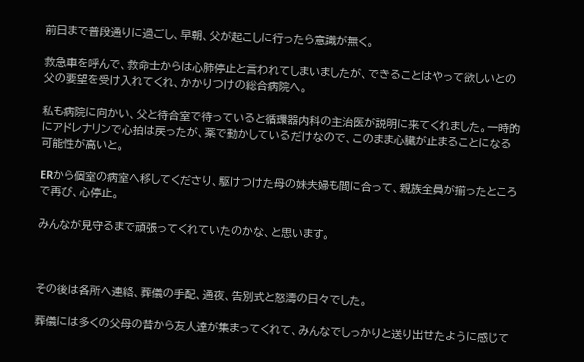前日まで普段通りに過ごし、早朝、父が起こしに行ったら意識が無く。

救急車を呼んで、救命士からは心肺停止と言われてしまいましたが、できることはやって欲しいとの父の要望を受け入れてくれ、かかりつけの総合病院へ。

私も病院に向かい、父と待合室で待っていると循環器内科の主治医が説明に来てくれました。一時的にアドレナリンで心拍は戻ったが、薬で動かしているだけなので、このまま心臓が止まることになる可能性が高いと。

ERから個室の病室へ移してくださり、駆けつけた母の妹夫婦も間に合って、親族全員が揃ったところで再び、心停止。

みんなが見守るまで頑張ってくれていたのかな、と思います。



その後は各所へ連絡、葬儀の手配、通夜、告別式と怒濤の日々でした。

葬儀には多くの父母の昔から友人達が集まってくれて、みんなでしっかりと送り出せたように感じて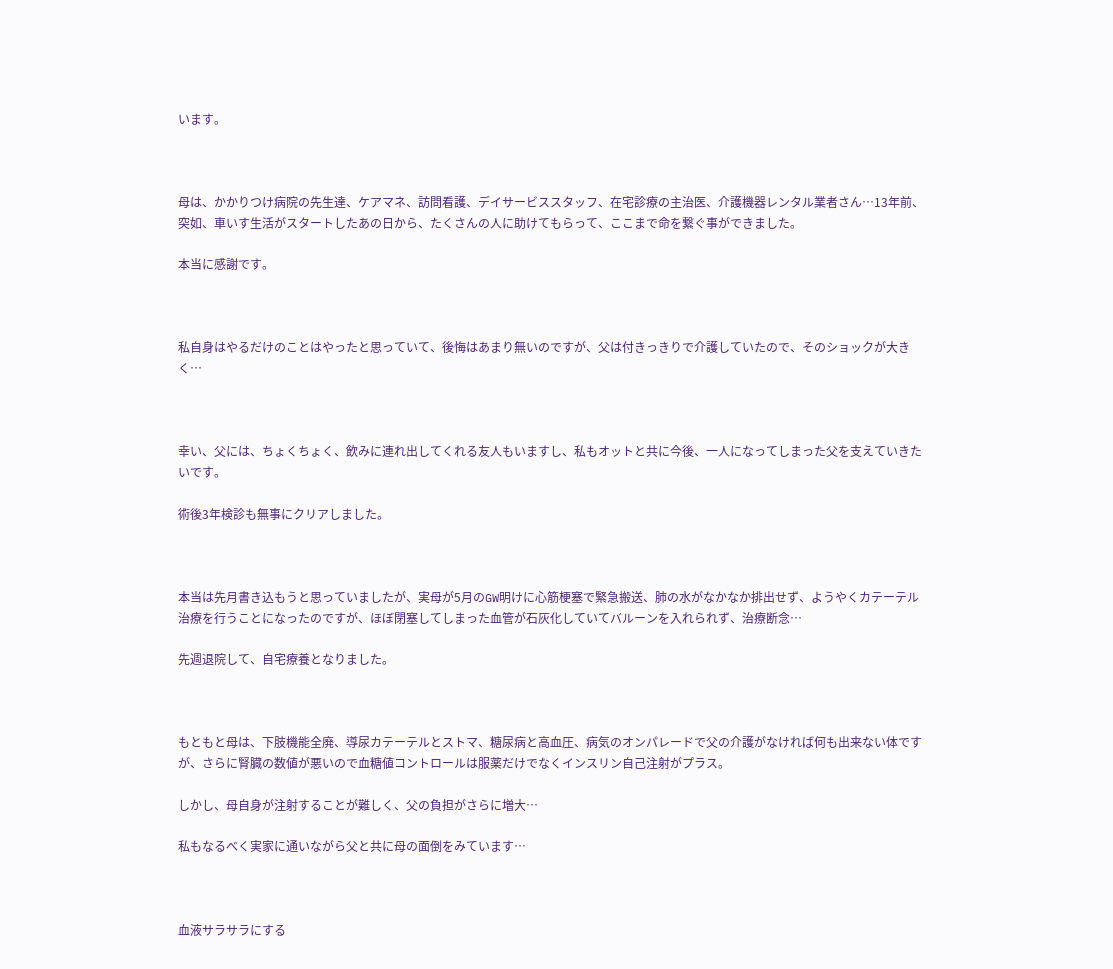います。



母は、かかりつけ病院の先生達、ケアマネ、訪問看護、デイサービススタッフ、在宅診療の主治医、介護機器レンタル業者さん…13年前、突如、車いす生活がスタートしたあの日から、たくさんの人に助けてもらって、ここまで命を繋ぐ事ができました。

本当に感謝です。



私自身はやるだけのことはやったと思っていて、後悔はあまり無いのですが、父は付きっきりで介護していたので、そのショックが大きく…



幸い、父には、ちょくちょく、飲みに連れ出してくれる友人もいますし、私もオットと共に今後、一人になってしまった父を支えていきたいです。

術後3年検診も無事にクリアしました。



本当は先月書き込もうと思っていましたが、実母が5月のGW明けに心筋梗塞で緊急搬送、肺の水がなかなか排出せず、ようやくカテーテル治療を行うことになったのですが、ほぼ閉塞してしまった血管が石灰化していてバルーンを入れられず、治療断念…

先週退院して、自宅療養となりました。



もともと母は、下肢機能全廃、導尿カテーテルとストマ、糖尿病と高血圧、病気のオンパレードで父の介護がなければ何も出来ない体ですが、さらに腎臓の数値が悪いので血糖値コントロールは服薬だけでなくインスリン自己注射がプラス。

しかし、母自身が注射することが難しく、父の負担がさらに増大…

私もなるべく実家に通いながら父と共に母の面倒をみています…



血液サラサラにする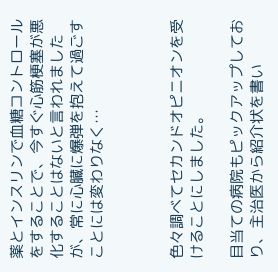薬とインスリンで血糖コントロールをすることで、今すぐ心筋梗塞が悪化することはないと言われましたが、常に心臓に爆弾を抱えて過ごすことには変わりなく…



色々調べてセカンドオピニオンを受けることにしました。

目当ての病院もピックアップしており、主治医から紹介状を書い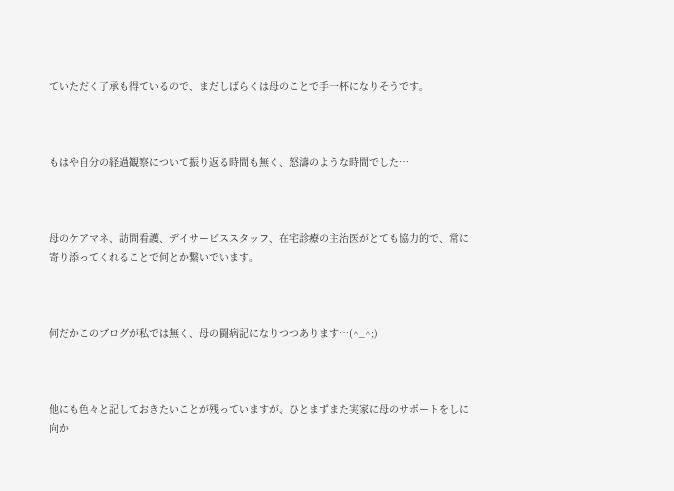ていただく了承も得ているので、まだしばらくは母のことで手一杯になりそうです。



もはや自分の経過観察について振り返る時間も無く、怒濤のような時間でした…



母のケアマネ、訪問看護、デイサービススタッフ、在宅診療の主治医がとても協力的で、常に寄り添ってくれることで何とか繋いでいます。



何だかこのブログが私では無く、母の闘病記になりつつあります…(^_^;)



他にも色々と記しておきたいことが残っていますが、ひとまずまた実家に母のサポートをしに向か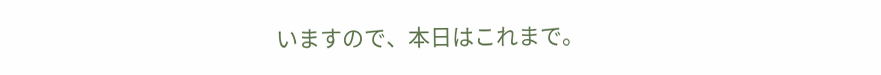いますので、本日はこれまで。